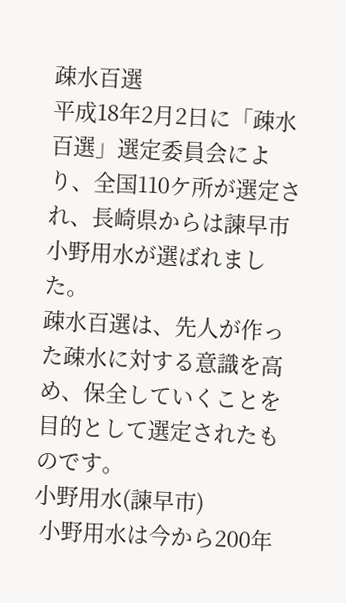疎水百選
平成18年2月2日に「疎水百選」選定委員会により、全国110ケ所が選定され、長崎県からは諫早市小野用水が選ばれました。
疎水百選は、先人が作った疎水に対する意識を高め、保全していくことを目的として選定されたものです。
小野用水(諫早市)
 小野用水は今から200年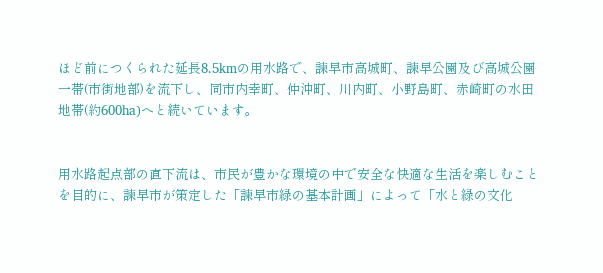ほど前につくられた延長8.5kmの用水路で、諫早市高城町、諫早公園及び高城公園一帯(市街地部)を流下し、同市内幸町、仲沖町、川内町、小野島町、赤崎町の水田地帯(約600ha)へと続いています。


用水路起点部の直下流は、市民が豊かな環境の中で安全な快適な生活を楽しむことを目的に、諫早市が策定した「諫早市緑の基本計画」によって「水と緑の文化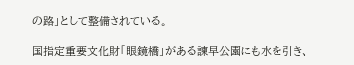の路」として整備されている。

国指定重要文化財「眼鏡橋」がある諫早公園にも水を引き、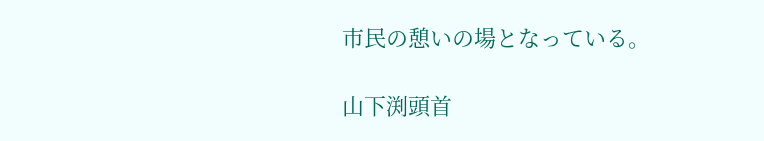市民の憩いの場となっている。

山下渕頭首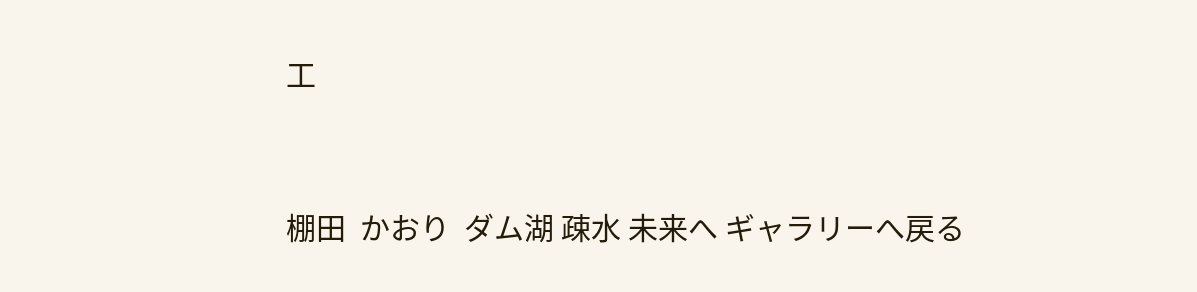工


棚田  かおり  ダム湖 疎水 未来へ ギャラリーへ戻る